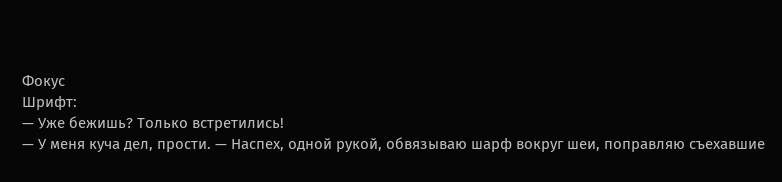Фокус
Шрифт:
— Уже бежишь? Только встретились!
— У меня куча дел, прости. — Наспех, одной рукой, обвязываю шарф вокруг шеи, поправляю съехавшие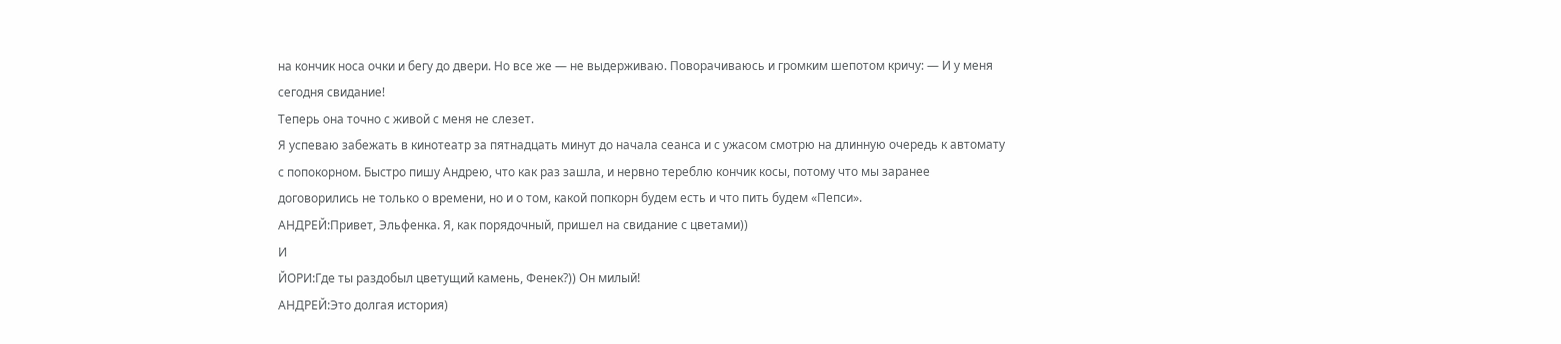на кончик носа очки и бегу до двери. Но все же — не выдерживаю. Поворачиваюсь и громким шепотом кричу: — И у меня сегодня свидание!
Теперь она точно с живой с меня не слезет.
Я успеваю забежать в кинотеатр за пятнадцать минут до начала сеанса и с ужасом смотрю на длинную очередь к автомату с попокорном. Быстро пишу Андрею, что как раз зашла, и нервно тереблю кончик косы, потому что мы заранее договорились не только о времени, но и о том, какой попкорн будем есть и что пить будем «Пепси».
АНДРЕЙ:Привет, Эльфенка. Я, как порядочный, пришел на свидание с цветами))
И
ЙОРИ:Где ты раздобыл цветущий камень, Фенек?)) Он милый!
АНДРЕЙ:Это долгая история)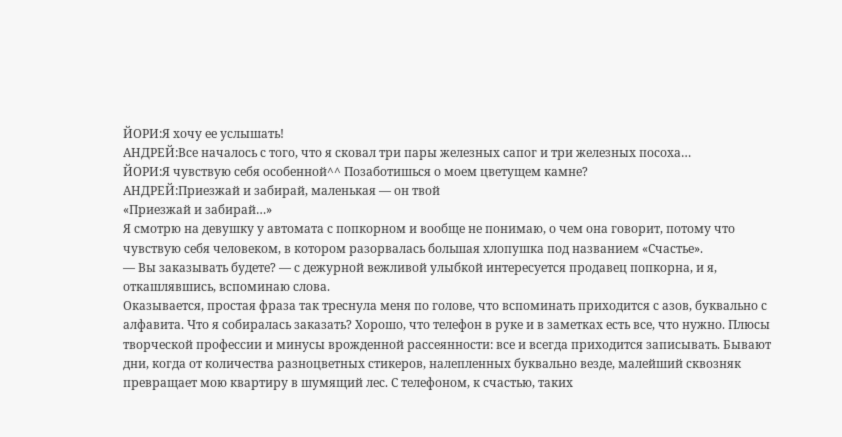ЙОРИ:Я хочу ее услышать!
АНДРЕЙ:Все началось с того, что я сковал три пары железных сапог и три железных посоха…
ЙОРИ:Я чувствую себя особенной^^ Позаботишься о моем цветущем камне?
АНДРЕЙ:Приезжай и забирай, маленькая — он твой
«Приезжай и забирай…»
Я смотрю на девушку у автомата с попкорном и вообще не понимаю, о чем она говорит, потому что чувствую себя человеком, в котором разорвалась большая хлопушка под названием «Счастье».
— Вы заказывать будете? — с дежурной вежливой улыбкой интересуется продавец попкорна, и я, откашлявшись, вспоминаю слова.
Оказывается, простая фраза так треснула меня по голове, что вспоминать приходится с азов, буквально с алфавита. Что я собиралась заказать? Хорошо, что телефон в руке и в заметках есть все, что нужно. Плюсы творческой профессии и минусы врожденной рассеянности: все и всегда приходится записывать. Бывают дни, когда от количества разноцветных стикеров, налепленных буквально везде, малейший сквозняк превращает мою квартиру в шумящий лес. С телефоном, к счастью, таких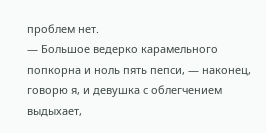проблем нет.
— Большое ведерко карамельного попкорна и ноль пять пепси, — наконец, говорю я, и девушка с облегчением выдыхает,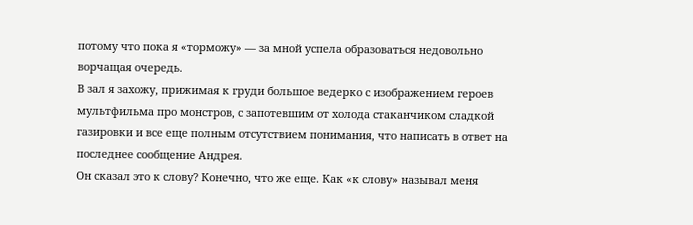потому что пока я «торможу» — за мной успела образоваться недовольно ворчащая очередь.
В зал я захожу, прижимая к груди большое ведерко с изображением героев мультфильма про монстров, с запотевшим от холода стаканчиком сладкой газировки и все еще полным отсутствием понимания, что написать в ответ на последнее сообщение Андрея.
Он сказал это к слову? Конечно, что же еще. Как «к слову» называл меня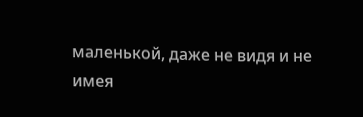маленькой, даже не видя и не имея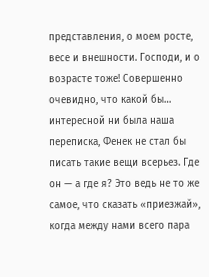представления, о моем росте, весе и внешности. Господи, и о возрасте тоже! Совершенно очевидно, что какой бы… интересной ни была наша переписка, Фенек не стал бы писать такие вещи всерьез. Где он — а где я? Это ведь не то же самое, что сказать «приезжай», когда между нами всего пара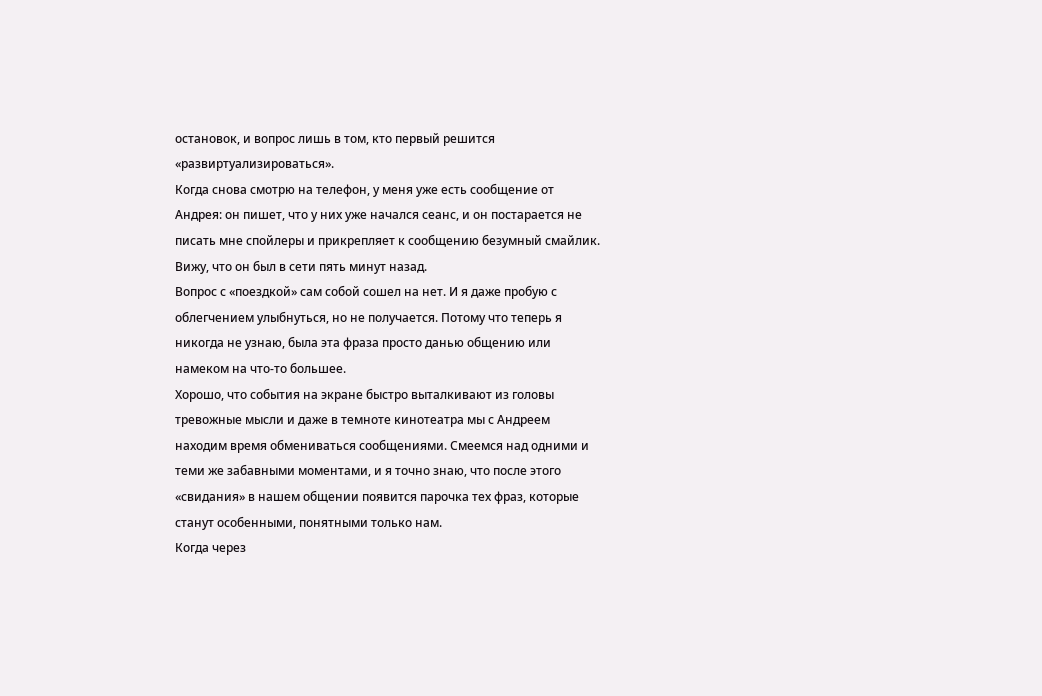остановок, и вопрос лишь в том, кто первый решится «развиртуализироваться».
Когда снова смотрю на телефон, у меня уже есть сообщение от Андрея: он пишет, что у них уже начался сеанс, и он постарается не писать мне спойлеры и прикрепляет к сообщению безумный смайлик. Вижу, что он был в сети пять минут назад.
Вопрос с «поездкой» сам собой сошел на нет. И я даже пробую с облегчением улыбнуться, но не получается. Потому что теперь я никогда не узнаю, была эта фраза просто данью общению или намеком на что-то большее.
Хорошо, что события на экране быстро выталкивают из головы тревожные мысли и даже в темноте кинотеатра мы с Андреем находим время обмениваться сообщениями. Смеемся над одними и теми же забавными моментами, и я точно знаю, что после этого «свидания» в нашем общении появится парочка тех фраз, которые станут особенными, понятными только нам.
Когда через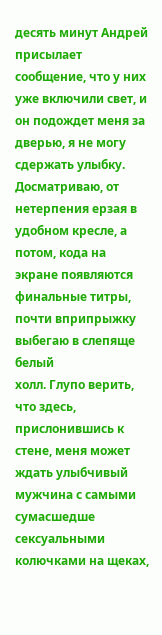десять минут Андрей присылает сообщение, что у них уже включили свет, и он подождет меня за дверью, я не могу сдержать улыбку. Досматриваю, от нетерпения ерзая в удобном кресле, а потом, кода на экране появляются финальные титры, почти вприпрыжку выбегаю в слепяще белый
холл. Глупо верить, что здесь, прислонившись к стене, меня может ждать улыбчивый мужчина с самыми сумасшедше сексуальными колючками на щеках,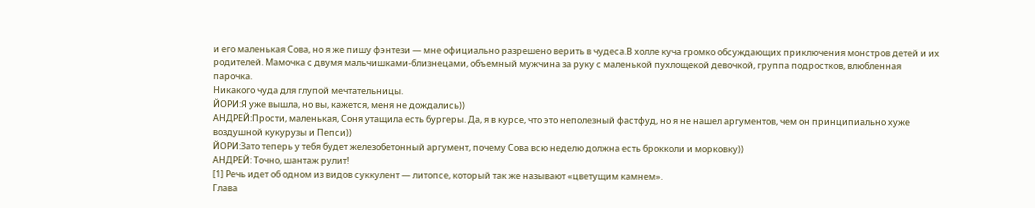и его маленькая Сова, но я же пишу фэнтези — мне официально разрешено верить в чудеса.В холле куча громко обсуждающих приключения монстров детей и их родителей. Мамочка с двумя мальчишками-близнецами, объемный мужчина за руку с маленькой пухлощекой девочкой, группа подростков, влюбленная парочка.
Никакого чуда для глупой мечтательницы.
ЙОРИ:Я уже вышла, но вы, кажется, меня не дождались))
АНДРЕЙ:Прости, маленькая, Соня утащила есть бургеры. Да, я в курсе, что это неполезный фастфуд, но я не нашел аргументов, чем он принципиально хуже воздушной кукурузы и Пепси))
ЙОРИ:Зато теперь у тебя будет железобетонный аргумент, почему Сова всю неделю должна есть брокколи и морковку))
АНДРЕЙ: Точно, шантаж рулит!
[1] Речь идет об одном из видов суккулент — литопсе, который так же называют «цветущим камнем».
Глава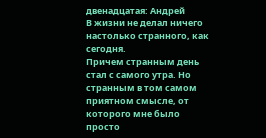двенадцатая: Андрей
В жизни не делал ничего настолько странного, как сегодня.
Причем странным день стал с самого утра. Но странным в том самом приятном смысле, от которого мне было просто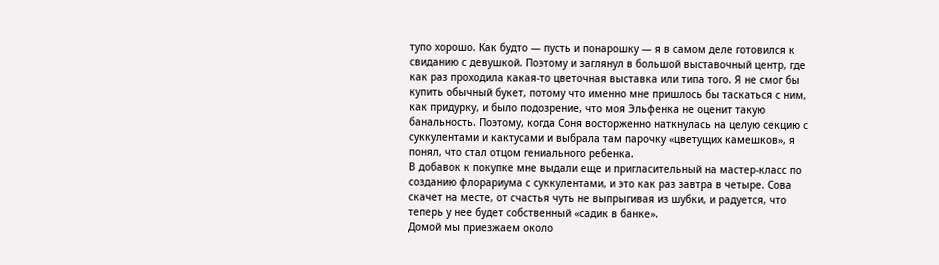тупо хорошо. Как будто — пусть и понарошку — я в самом деле готовился к свиданию с девушкой. Поэтому и заглянул в большой выставочный центр, где как раз проходила какая-то цветочная выставка или типа того. Я не смог бы купить обычный букет, потому что именно мне пришлось бы таскаться с ним, как придурку, и было подозрение, что моя Эльфенка не оценит такую банальность. Поэтому, когда Соня восторженно наткнулась на целую секцию с суккулентами и кактусами и выбрала там парочку «цветущих камешков», я понял, что стал отцом гениального ребенка.
В добавок к покупке мне выдали еще и пригласительный на мастер-класс по созданию флорариума с суккулентами, и это как раз завтра в четыре. Сова скачет на месте, от счастья чуть не выпрыгивая из шубки, и радуется, что теперь у нее будет собственный «садик в банке».
Домой мы приезжаем около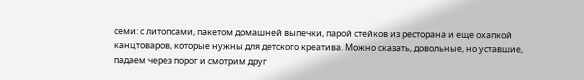семи: с литопсами, пакетом домашней выпечки, парой стейков из ресторана и еще охапкой канцтоваров, которые нужны для детского креатива. Можно сказать, довольные, но уставшие, падаем через порог и смотрим друг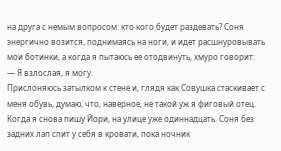на друга с немым вопросом: кто кого будет раздевать? Соня энергично возится, поднимаясь на ноги, и идет расшнуровывать мои ботинки, а когда я пытаюсь ее отодвинуть, хмуро говорит:
— Я взлослая, я могу.
Прислоняюсь затылком к стене и, глядя как Совушка стаскивает с меня обувь, думаю, что, наверное, не такой уж я фиговый отец.
Когда я снова пишу Йори, на улице уже одиннадцать. Соня без задних лап спит у себя в кровати, пока ночник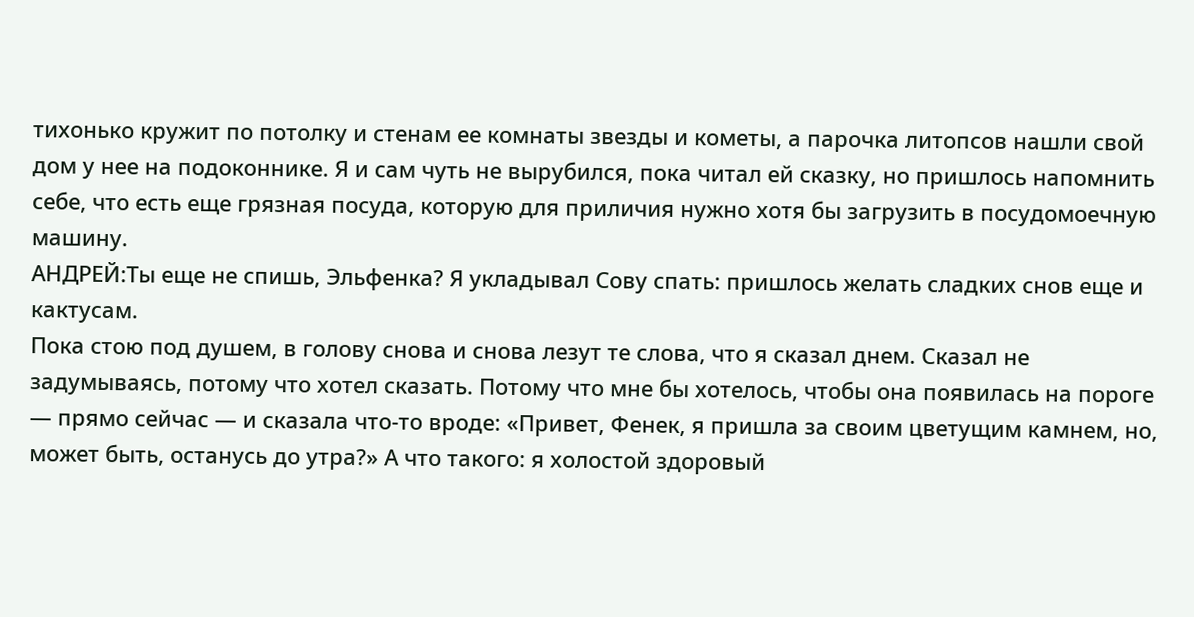тихонько кружит по потолку и стенам ее комнаты звезды и кометы, а парочка литопсов нашли свой дом у нее на подоконнике. Я и сам чуть не вырубился, пока читал ей сказку, но пришлось напомнить себе, что есть еще грязная посуда, которую для приличия нужно хотя бы загрузить в посудомоечную машину.
АНДРЕЙ:Ты еще не спишь, Эльфенка? Я укладывал Сову спать: пришлось желать сладких снов еще и кактусам.
Пока стою под душем, в голову снова и снова лезут те слова, что я сказал днем. Сказал не задумываясь, потому что хотел сказать. Потому что мне бы хотелось, чтобы она появилась на пороге — прямо сейчас — и сказала что-то вроде: «Привет, Фенек, я пришла за своим цветущим камнем, но, может быть, останусь до утра?» А что такого: я холостой здоровый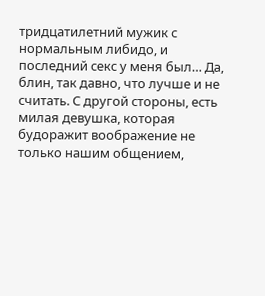тридцатилетний мужик с нормальным либидо, и последний секс у меня был… Да, блин, так давно, что лучше и не считать. С другой стороны, есть милая девушка, которая будоражит воображение не только нашим общением,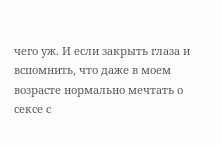чего уж. И если закрыть глаза и вспомнить, что даже в моем возрасте нормально мечтать о сексе с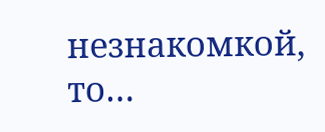незнакомкой, то…